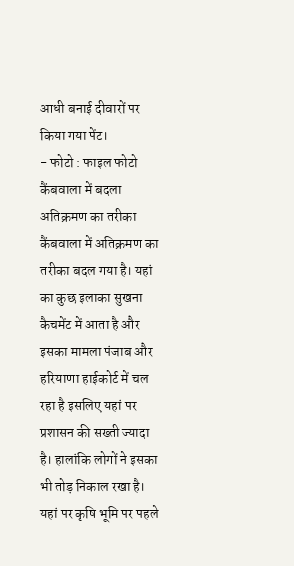आधी बनाई दीवारों पर किया गया पेंट।
- फोटो : फाइल फोटो
कैंबवाला में बदला अतिक्रमण का तरीका
कैंबवाला में अतिक्रमण का तरीका बदल गया है। यहां का कुछ इलाका सुखना कैचमेंट में आता है और इसका मामला पंजाब और हरियाणा हाईकोर्ट में चल रहा है इसलिए यहां पर प्रशासन की सख्ती ज्यादा है। हालांकि लोगों ने इसका भी तोड़ निकाल रखा है। यहां पर कृषि भूमि पर पहले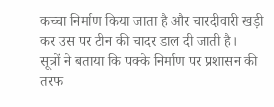कच्चा निर्माण किया जाता है और चारदीवारी खड़ी कर उस पर टीन की चादर डाल दी जाती है।
सूत्रों ने बताया कि पक्के निर्माण पर प्रशासन की तरफ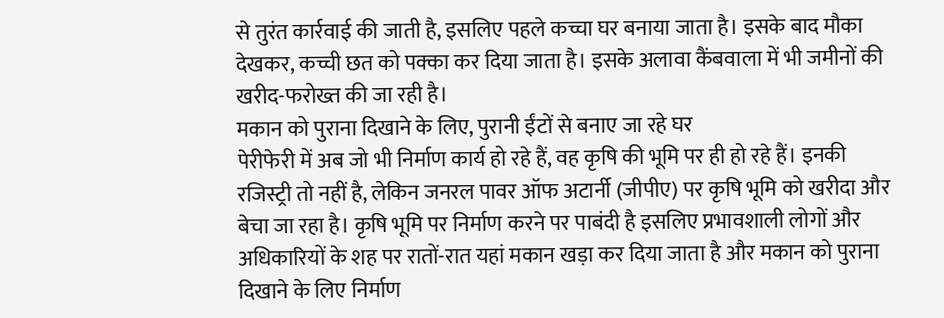से तुरंत कार्रवाई की जाती है, इसलिए पहले कच्चा घर बनाया जाता है। इसके बाद मौका देखकर, कच्ची छत को पक्का कर दिया जाता है। इसके अलावा कैंबवाला में भी जमीनों की खरीद-फरोख्त की जा रही है।
मकान को पुराना दिखाने के लिए, पुरानी ईंटों से बनाए जा रहे घर
पेरीफेरी में अब जो भी निर्माण कार्य हो रहे हैं, वह कृषि की भूमि पर ही हो रहे हैं। इनकी रजिस्ट्री तो नहीं है, लेकिन जनरल पावर ऑफ अटार्नी (जीपीए) पर कृषि भूमि को खरीदा और बेचा जा रहा है। कृषि भूमि पर निर्माण करने पर पाबंदी है इसलिए प्रभावशाली लोगों और अधिकारियों के शह पर रातों-रात यहां मकान खड़ा कर दिया जाता है और मकान को पुराना दिखाने के लिए निर्माण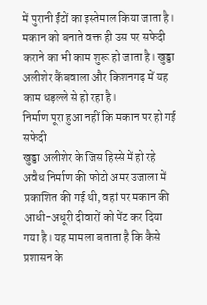में पुरानी ईंटों का इस्तेमाल किया जाता है। मकान को बनाते वक्त ही उस पर सफेदी कराने का भी काम शुरू हो जाता है। खुड्डा अलीशेर कैंबवाला और किशनगढ़ में यह काम धड़ल्ले से हो रहा है।
निर्माण पूरा हुआ नहीं कि मकान पर हो गई सफेदी
खुड्डा अलीशेर के जिस हिस्से में हो रहे अवैध निर्माण की फोटो अमर उजाला में प्रकाशित की गई थी, वहां पर मकान की आधी-अधूरी दीवारों को पेंट कर दिया गया है। यह मामला बताता है कि कैसे प्रशासन के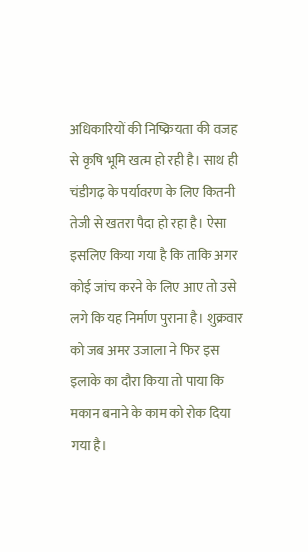अधिकारियों की निष्क्रियता की वजह से कृषि भूमि खत्म हो रही है। साथ ही चंडीगढ़ के पर्यावरण के लिए कितनी तेजी से खतरा पैदा हो रहा है। ऐसा इसलिए किया गया है कि ताकि अगर कोई जांच करने के लिए आए तो उसे लगे कि यह निर्माण पुराना है। शुक्रवार को जब अमर उजाला ने फिर इस इलाके का दौरा किया तो पाया कि मकान बनाने के काम को रोक दिया गया है।